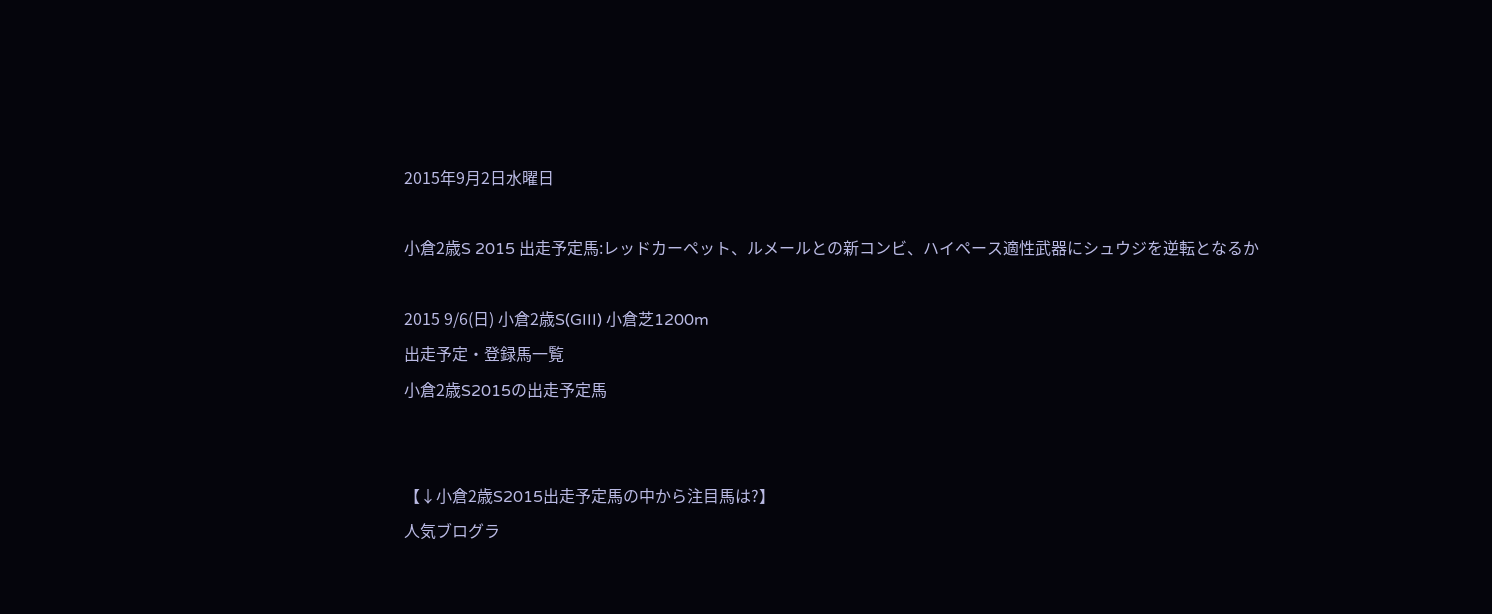2015年9月2日水曜日

小倉2歳S 2015 出走予定馬:レッドカーペット、ルメールとの新コンビ、ハイペース適性武器にシュウジを逆転となるか

2015 9/6(日) 小倉2歳S(GIII) 小倉芝1200m
出走予定・登録馬一覧
小倉2歳S2015の出走予定馬


【↓小倉2歳S2015出走予定馬の中から注目馬は?】
人気ブログラ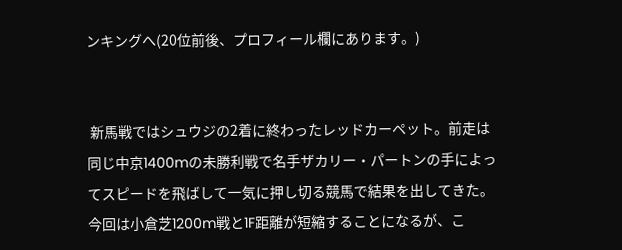ンキングへ(20位前後、プロフィール欄にあります。)


 新馬戦ではシュウジの2着に終わったレッドカーペット。前走は同じ中京1400mの未勝利戦で名手ザカリー・パートンの手によってスピードを飛ばして一気に押し切る競馬で結果を出してきた。今回は小倉芝1200m戦と1F距離が短縮することになるが、こ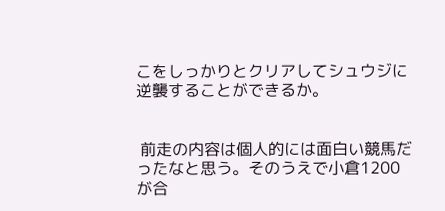こをしっかりとクリアしてシュウジに逆襲することができるか。


 前走の内容は個人的には面白い競馬だったなと思う。そのうえで小倉1200が合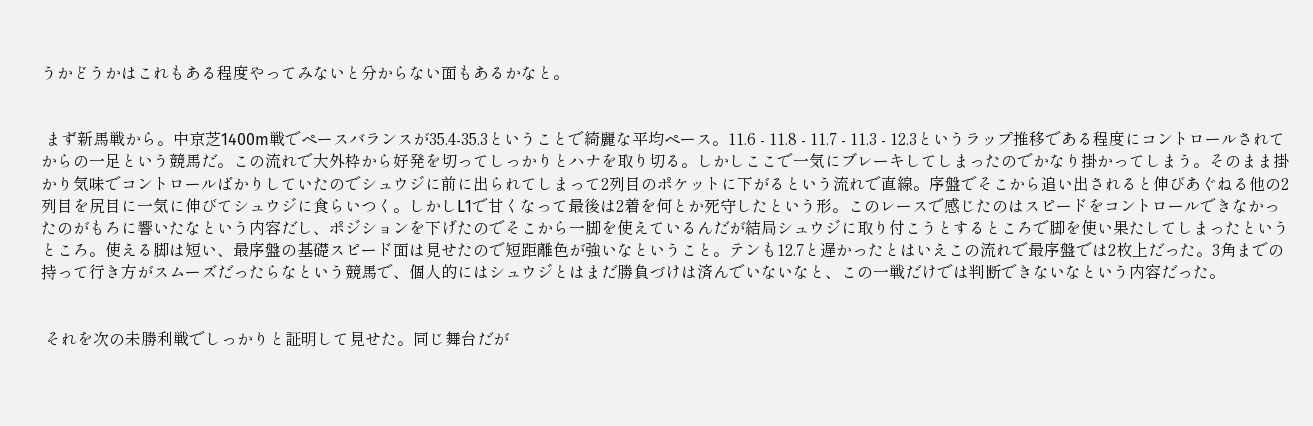うかどうかはこれもある程度やってみないと分からない面もあるかなと。


 まず新馬戦から。中京芝1400m戦でペースバランスが35.4-35.3ということで綺麗な平均ペース。11.6 - 11.8 - 11.7 - 11.3 - 12.3というラップ推移である程度にコントロールされてからの一足という競馬だ。この流れで大外枠から好発を切ってしっかりとハナを取り切る。しかしここで一気にブレーキしてしまったのでかなり掛かってしまう。そのまま掛かり気味でコントロールばかりしていたのでシュウジに前に出られてしまって2列目のポケットに下がるという流れで直線。序盤でそこから追い出されると伸びあぐねる他の2列目を尻目に一気に伸びてシュウジに食らいつく。しかしL1で甘くなって最後は2着を何とか死守したという形。このレースで感じたのはスピードをコントロールできなかったのがもろに響いたなという内容だし、ポジションを下げたのでそこから一脚を使えているんだが結局シュウジに取り付こうとするところで脚を使い果たしてしまったというところ。使える脚は短い、最序盤の基礎スピード面は見せたので短距離色が強いなということ。テンも12.7と遅かったとはいえこの流れで最序盤では2枚上だった。3角までの持って行き方がスムーズだったらなという競馬で、個人的にはシュウジとはまだ勝負づけは済んでいないなと、この一戦だけでは判断できないなという内容だった。


 それを次の未勝利戦でしっかりと証明して見せた。同じ舞台だが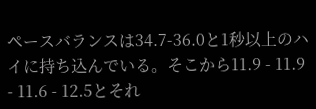ペースバランスは34.7-36.0と1秒以上のハイに持ち込んでいる。そこから11.9 - 11.9 - 11.6 - 12.5とそれ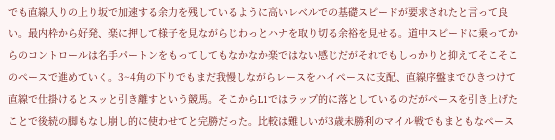でも直線入りの上り坂で加速する余力を残しているように高いレベルでの基礎スピードが要求されたと言って良い。最内枠から好発、楽に押して様子を見ながらじわっとハナを取り切る余裕を見せる。道中スピードに乗ってからのコントロールは名手パートンをもってしてもなかなか楽ではない感じだがそれでもしっかりと抑えてそこそこのペースで進めていく。3~4角の下りでもまだ我慢しながらレースをハイペースに支配、直線序盤までひきつけて直線で仕掛けるとスッと引き離すという競馬。そこからL1ではラップ的に落としているのだがペースを引き上げたことで後続の脚もなし崩し的に使わせてと完勝だった。比較は難しいが3歳未勝利のマイル戦でもまともなペース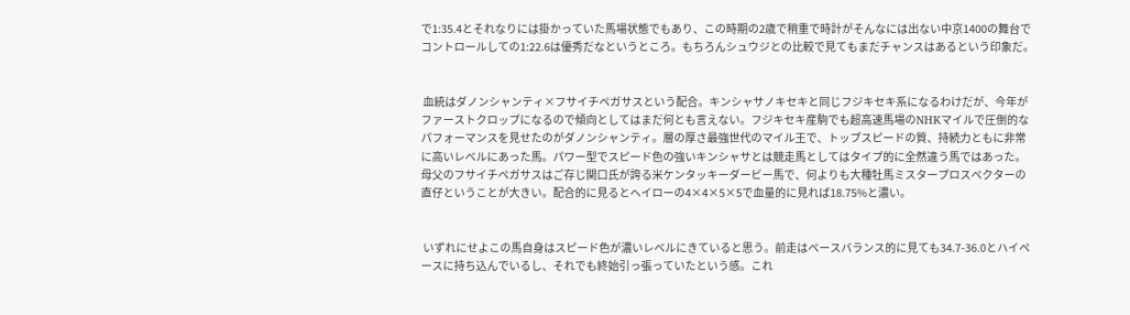で1:35.4とそれなりには掛かっていた馬場状態でもあり、この時期の2歳で稍重で時計がそんなには出ない中京1400の舞台でコントロールしての1:22.6は優秀だなというところ。もちろんシュウジとの比較で見てもまだチャンスはあるという印象だ。


 血統はダノンシャンティ×フサイチペガサスという配合。キンシャサノキセキと同じフジキセキ系になるわけだが、今年がファーストクロップになるので傾向としてはまだ何とも言えない。フジキセキ産駒でも超高速馬場のNHKマイルで圧倒的なパフォーマンスを見せたのがダノンシャンティ。層の厚さ最強世代のマイル王で、トップスピードの質、持続力ともに非常に高いレベルにあった馬。パワー型でスピード色の強いキンシャサとは競走馬としてはタイプ的に全然違う馬ではあった。母父のフサイチペガサスはご存じ関口氏が誇る米ケンタッキーダービー馬で、何よりも大種牡馬ミスタープロスペクターの直仔ということが大きい。配合的に見るとヘイローの4×4×5×5で血量的に見れば18.75%と濃い。


 いずれにせよこの馬自身はスピード色が濃いレベルにきていると思う。前走はペースバランス的に見ても34.7-36.0とハイペースに持ち込んでいるし、それでも終始引っ張っていたという感。これ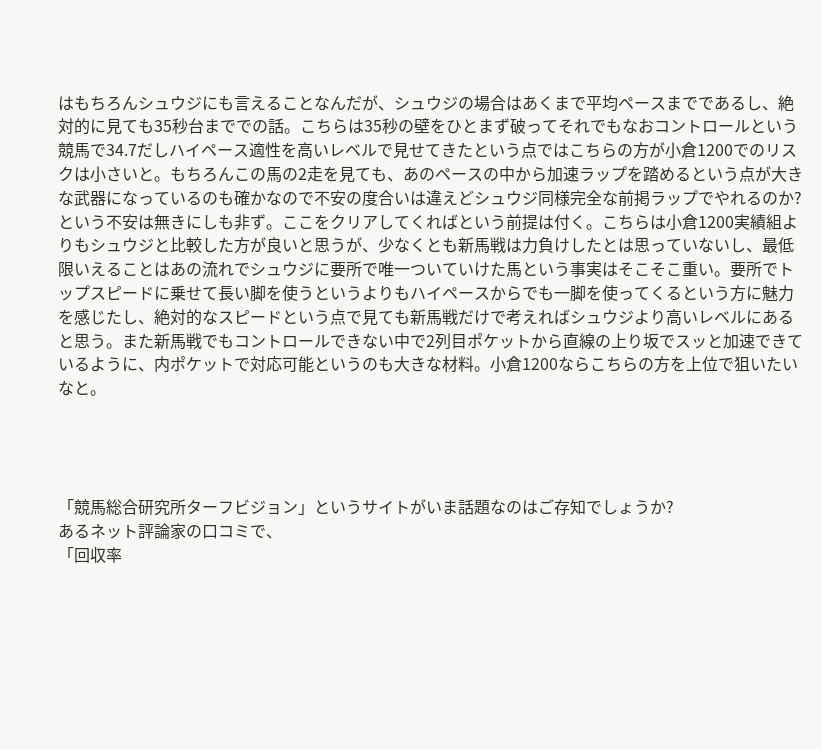はもちろんシュウジにも言えることなんだが、シュウジの場合はあくまで平均ペースまでであるし、絶対的に見ても35秒台まででの話。こちらは35秒の壁をひとまず破ってそれでもなおコントロールという競馬で34.7だしハイペース適性を高いレベルで見せてきたという点ではこちらの方が小倉1200でのリスクは小さいと。もちろんこの馬の2走を見ても、あのペースの中から加速ラップを踏めるという点が大きな武器になっているのも確かなので不安の度合いは違えどシュウジ同様完全な前掲ラップでやれるのか?という不安は無きにしも非ず。ここをクリアしてくればという前提は付く。こちらは小倉1200実績組よりもシュウジと比較した方が良いと思うが、少なくとも新馬戦は力負けしたとは思っていないし、最低限いえることはあの流れでシュウジに要所で唯一ついていけた馬という事実はそこそこ重い。要所でトップスピードに乗せて長い脚を使うというよりもハイペースからでも一脚を使ってくるという方に魅力を感じたし、絶対的なスピードという点で見ても新馬戦だけで考えればシュウジより高いレベルにあると思う。また新馬戦でもコントロールできない中で2列目ポケットから直線の上り坂でスッと加速できているように、内ポケットで対応可能というのも大きな材料。小倉1200ならこちらの方を上位で狙いたいなと。




「競馬総合研究所ターフビジョン」というサイトがいま話題なのはご存知でしょうか?
あるネット評論家の口コミで、
「回収率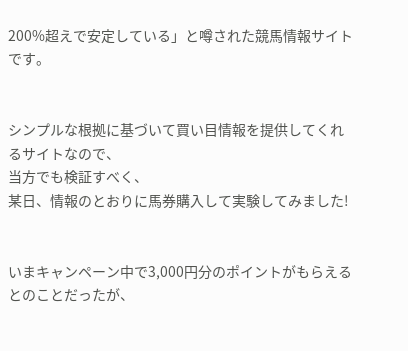200%超えで安定している」と噂された競馬情報サイトです。


シンプルな根拠に基づいて買い目情報を提供してくれるサイトなので、
当方でも検証すべく、
某日、情報のとおりに馬券購入して実験してみました!


いまキャンペーン中で3,000円分のポイントがもらえるとのことだったが、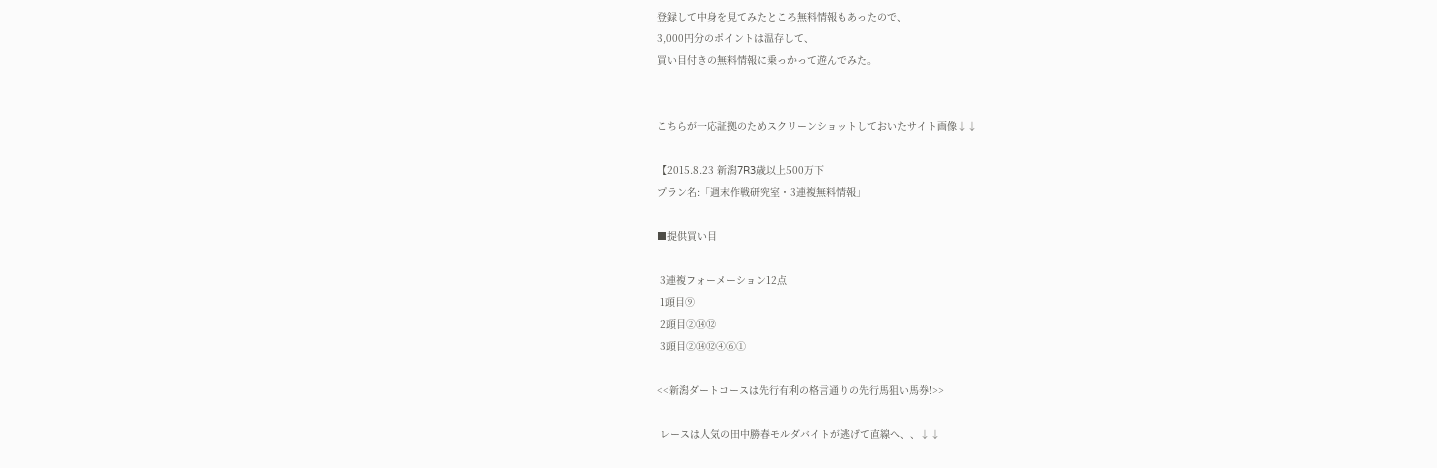登録して中身を見てみたところ無料情報もあったので、
3,000円分のポイントは温存して、
買い目付きの無料情報に乗っかって遊んでみた。


こちらが一応証拠のためスクリーンショットしておいたサイト画像↓↓

【2015.8.23 新潟7R3歳以上500万下
プラン名:「週末作戦研究室・3連複無料情報」

■提供買い目

 3連複フォーメーション12点
 1頭目⑨
 2頭目②⑭⑫
 3頭目②⑭⑫④⑥①

<<新潟ダートコースは先行有利の格言通りの先行馬狙い馬券!>>

 レースは人気の田中勝春モルダバイトが逃げて直線へ、、↓↓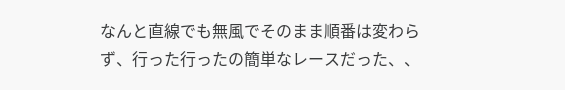なんと直線でも無風でそのまま順番は変わらず、行った行ったの簡単なレースだった、、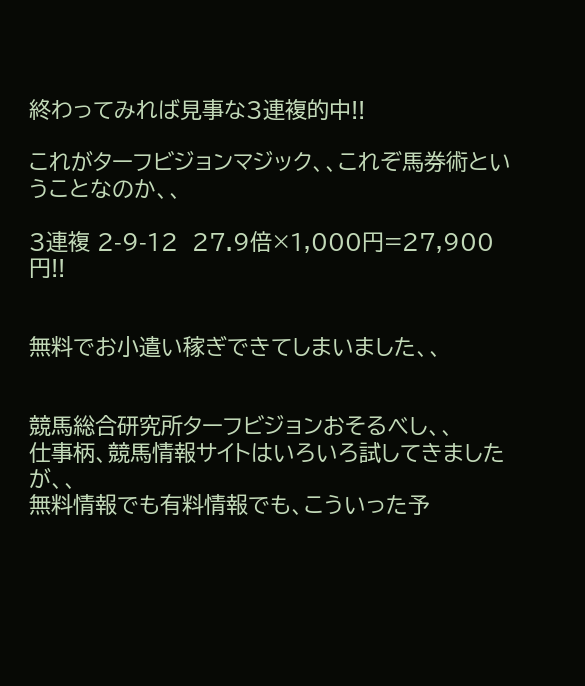終わってみれば見事な3連複的中!!

これがターフビジョンマジック、、これぞ馬券術ということなのか、、

3連複 2-9-12  27.9倍×1,000円=27,900円!!


無料でお小遣い稼ぎできてしまいました、、


競馬総合研究所ターフビジョンおそるべし、、
仕事柄、競馬情報サイトはいろいろ試してきましたが、、
無料情報でも有料情報でも、こういった予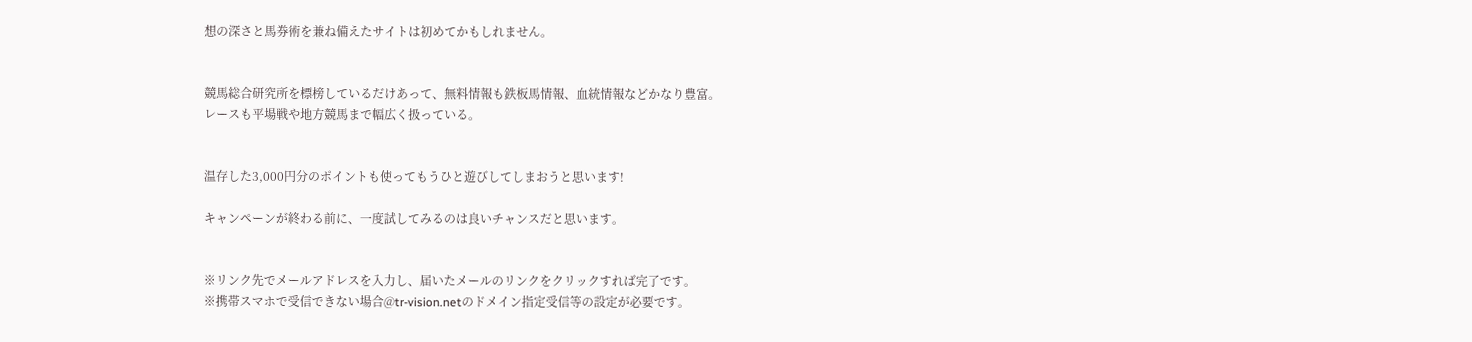想の深さと馬券術を兼ね備えたサイトは初めてかもしれません。


競馬総合研究所を標榜しているだけあって、無料情報も鉄板馬情報、血統情報などかなり豊富。
レースも平場戦や地方競馬まで幅広く扱っている。


温存した3,000円分のポイントも使ってもうひと遊びしてしまおうと思います!

キャンペーンが終わる前に、一度試してみるのは良いチャンスだと思います。


※リンク先でメールアドレスを入力し、届いたメールのリンクをクリックすれば完了です。
※携帯スマホで受信できない場合@tr-vision.netのドメイン指定受信等の設定が必要です。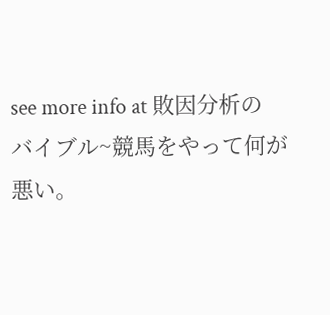see more info at 敗因分析のバイブル~競馬をやって何が悪い。